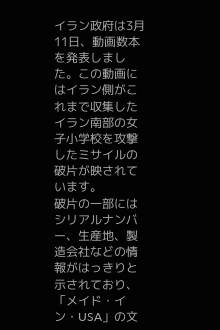イラン政府は3月11日、動画数本を発表しました。この動画にはイラン側がこれまで収集したイラン南部の女子小学校を攻撃したミサイルの破片が映されています。
破片の一部にはシリアルナンバー、生産地、製造会社などの情報がはっきりと示されており、「メイド・イン・USA」の文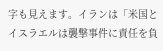字も見えます。イランは「米国とイスラエルは襲撃事件に責任を負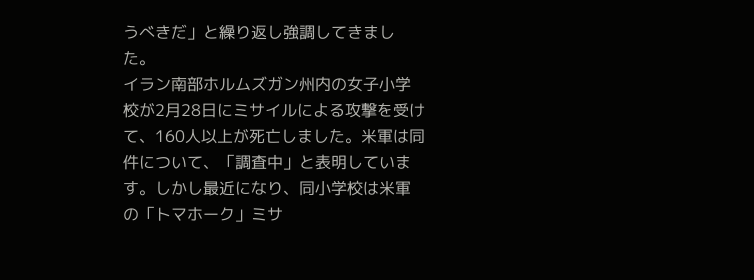うべきだ」と繰り返し強調してきました。
イラン南部ホルムズガン州内の女子小学校が2月28日にミサイルによる攻撃を受けて、160人以上が死亡しました。米軍は同件について、「調査中」と表明しています。しかし最近になり、同小学校は米軍の「トマホーク」ミサ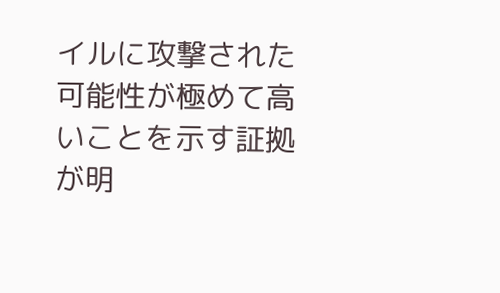イルに攻撃された可能性が極めて高いことを示す証拠が明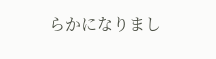らかになりまし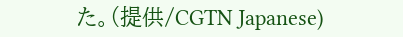た。(提供/CGTN Japanese)